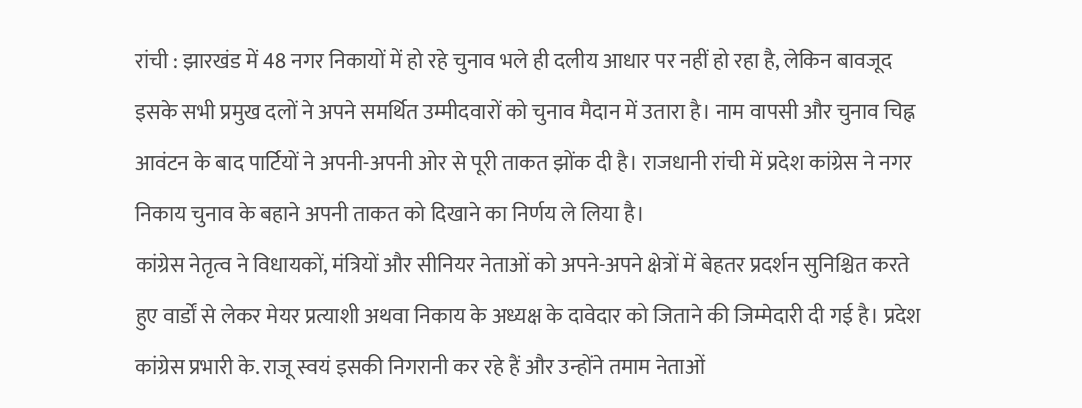रांची : झारखंड में 48 नगर निकायों में हो रहे चुनाव भले ही दलीय आधार पर नहीं हो रहा है, लेकिन बावजूद इसके सभी प्रमुख दलों ने अपने समर्थित उम्मीदवारों को चुनाव मैदान में उतारा है। नाम वापसी और चुनाव चिह्न आवंटन के बाद पार्टियों ने अपनी-अपनी ओर से पूरी ताकत झोंक दी है। राजधानी रांची में प्रदेश कांग्रेस ने नगर निकाय चुनाव के बहाने अपनी ताकत को दिखाने का निर्णय ले लिया है।
कांग्रेस नेतृत्व ने विधायकों, मंत्रियों और सीनियर नेताओं को अपने-अपने क्षेत्रों में बेहतर प्रदर्शन सुनिश्चित करते हुए वार्डों से लेकर मेयर प्रत्याशी अथवा निकाय के अध्यक्ष के दावेदार को जिताने की जिम्मेदारी दी गई है। प्रदेश कांग्रेस प्रभारी के. राजू स्वयं इसकी निगरानी कर रहे हैं और उन्होंने तमाम नेताओं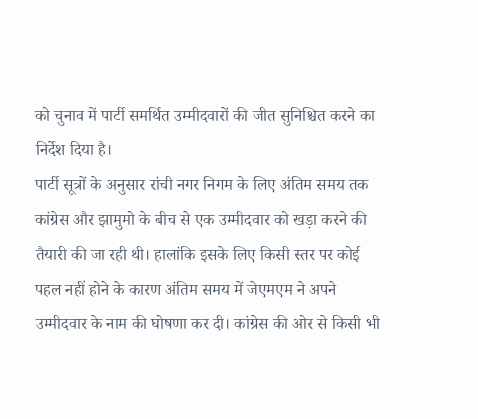को चुनाव में पार्टी समर्थित उम्मीदवारों की जीत सुनिश्चित करने का निर्देश दिया है।
पार्टी सूत्रों के अनुसार रांची नगर निगम के लिए अंतिम समय तक कांग्रेस और झामुमो के बीच से एक उम्मीदवार को खड़ा करने की तैयारी की जा रही थी। हालांकि इसके लिए किसी स्तर पर कोई पहल नहीं होने के कारण अंतिम समय में जेएमएम ने अपने उम्मीदवार के नाम की घोषणा कर दी। कांग्रेस की ओर से किसी भी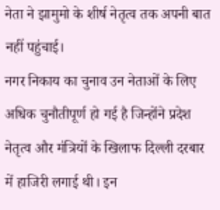नेता ने झामुमो के शीर्ष नेतृत्व तक अपनी बात नहीं पहुंचाई।
नगर निकाय का चुनाव उन नेताओं के लिए अधिक चुनौतीपूर्ण हो गई है जिन्होंने प्रदेश नेतृत्व और मंत्रियों के खिलाफ दिल्ली दरबार में हाजिरी लगाई थी। इन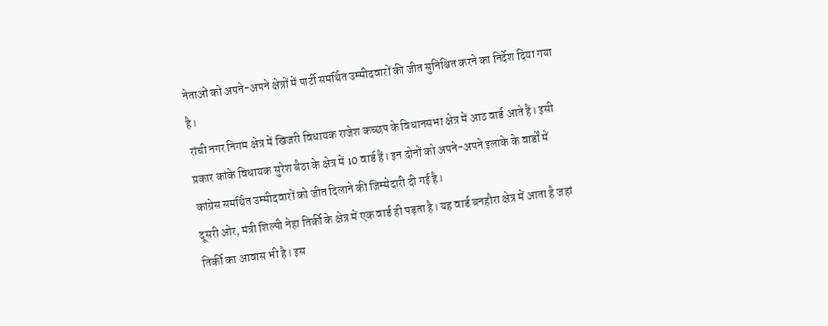नेताओं को अपने-अपने क्षेत्रों में पार्टी समर्थित उम्मीदवारों की जीत सुनिश्चित करने का निर्देश दिया गया है।
रांची नगर निगम क्षेत्र में खिजरी विधायक राजेश कच्छप के विधानसभा क्षेत्र में आठ वार्ड आते हैं। इसी प्रकार कांके विधायक सुरेश बैठा के क्षेत्र में 10 वार्ड हैं। इन दोनों को अपने-अपने इलाके के वार्डों में कांग्रेस समर्थित उम्मीदवारों को जीत दिलाने की जिम्मेदारी दी गई है।
दूसरी ओर, मंत्री शिल्पी नेहा तिर्की के क्षेत्र में एक वार्ड ही पड़ता है। यह वार्ड बनहौरा क्षेत्र में आता है जहां तिर्की का आवास भी है। इस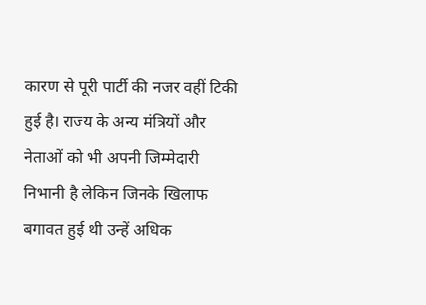कारण से पूरी पार्टी की नजर वहीं टिकी हुई है। राज्य के अन्य मंत्रियों और नेताओं को भी अपनी जिम्मेदारी निभानी है लेकिन जिनके खिलाफ बगावत हुई थी उन्हें अधिक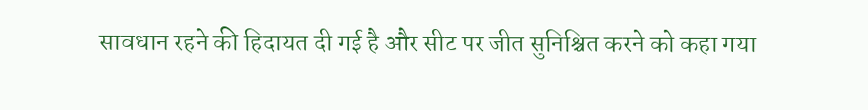सावधान रहने की हिदायत दी गई है और सीट पर जीत सुनिश्चित करने को कहा गया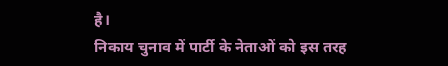है।
निकाय चुनाव में पार्टी के नेताओं को इस तरह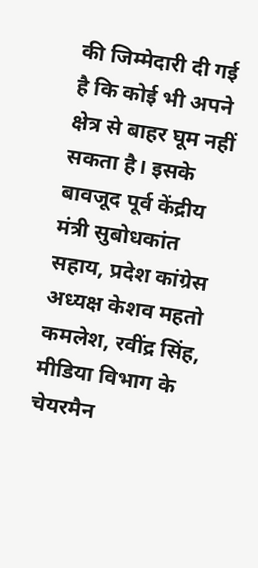की जिम्मेदारी दी गई है कि कोई भी अपने क्षेत्र से बाहर घूम नहीं सकता है। इसके बावजूद पूर्व केंद्रीय मंत्री सुबोधकांत सहाय, प्रदेश कांग्रेस अध्यक्ष केशव महतो कमलेश, रवींद्र सिंह, मीडिया विभाग के चेयरमैन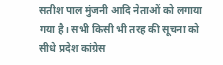सतीश पाल मुंजनी आदि नेताओं को लगाया गया है। सभी किसी भी तरह की सूचना को सीधे प्रदेश कांग्रेस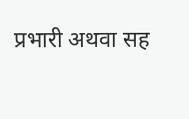प्रभारी अथवा सह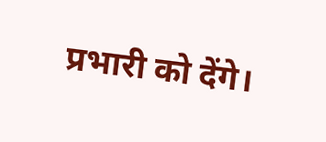प्रभारी को देंगे।